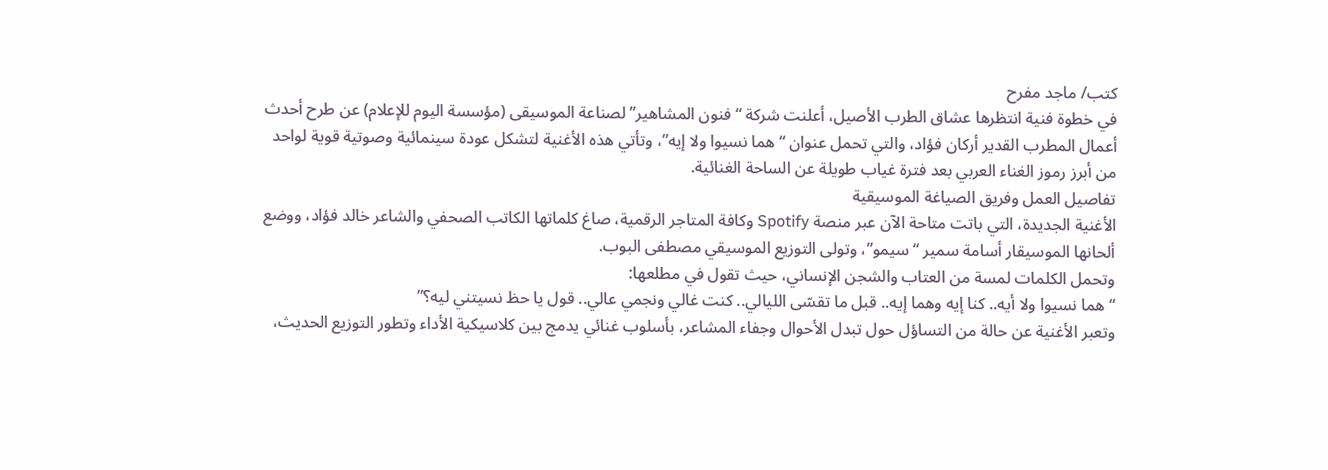كتب/ ماجد مفرح
في خطوة فنية انتظرها عشاق الطرب الأصيل، أعلنت شركة “فنون المشاهير” لصناعة الموسيقى (مؤسسة اليوم للإعلام) عن طرح أحدث أعمال المطرب القدير أركان فؤاد، والتي تحمل عنوان “هما نسيوا ولا إيه”، وتأتي هذه الأغنية لتشكل عودة سينمائية وصوتية قوية لواحد من أبرز رموز الغناء العربي بعد فترة غياب طويلة عن الساحة الغنائية.
تفاصيل العمل وفريق الصياغة الموسيقية
الأغنية الجديدة، التي باتت متاحة الآن عبر منصة Spotify وكافة المتاجر الرقمية، صاغ كلماتها الكاتب الصحفي والشاعر خالد فؤاد، ووضع ألحانها الموسيقار أسامة سمير “سيمو”، وتولى التوزيع الموسيقي مصطفى البوب.
وتحمل الكلمات لمسة من العتاب والشجن الإنساني، حيث تقول في مطلعها:
“هما نسيوا ولا أيه.. كنا إيه وهما إيه.. قبل ما تقسّى الليالي.. كنت غالي ونجمي عالي.. قول يا حظ نسيتني ليه؟”
وتعبر الأغنية عن حالة من التساؤل حول تبدل الأحوال وجفاء المشاعر، بأسلوب غنائي يدمج بين كلاسيكية الأداء وتطور التوزيع الحديث،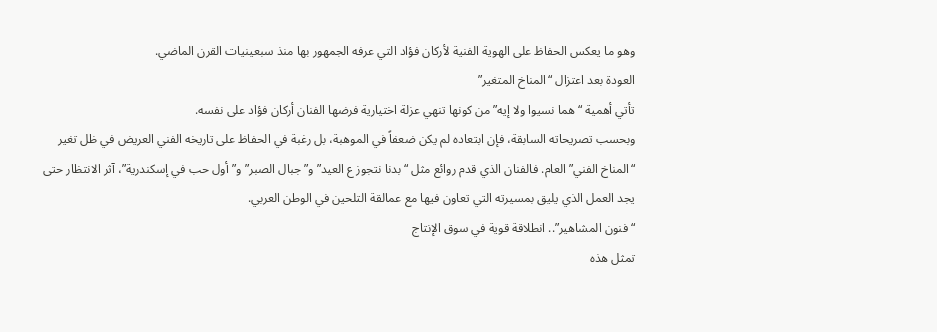وهو ما يعكس الحفاظ على الهوية الفنية لأركان فؤاد التي عرفه الجمهور بها منذ سبعينيات القرن الماضي.
العودة بعد اعتزال “المناخ المتغير”
تأتي أهمية “هما نسيوا ولا إيه” من كونها تنهي عزلة اختيارية فرضها الفنان أركان فؤاد على نفسه.
وبحسب تصريحاته السابقة، فإن ابتعاده لم يكن ضعفاً في الموهبة، بل رغبة في الحفاظ على تاريخه الفني العريض في ظل تغير “المناخ الفني” العام. فالفنان الذي قدم روائع مثل “بدنا نتجوز ع العيد” و”جبال الصبر” و”أول حب في إسكندرية”، آثر الانتظار حتى يجد العمل الذي يليق بمسيرته التي تعاون فيها مع عمالقة التلحين في الوطن العربي.
“فنون المشاهير”.. انطلاقة قوية في سوق الإنتاج
تمثل هذه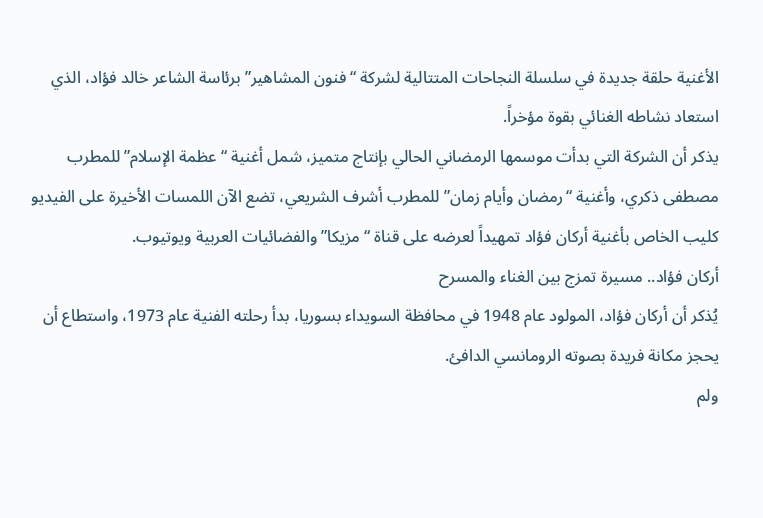الأغنية حلقة جديدة في سلسلة النجاحات المتتالية لشركة “فنون المشاهير” برئاسة الشاعر خالد فؤاد، الذي استعاد نشاطه الغنائي بقوة مؤخراً.
يذكر أن الشركة التي بدأت موسمها الرمضاني الحالي بإنتاج متميز، شمل أغنية “عظمة الإسلام” للمطرب مصطفى ذكري، وأغنية “رمضان وأيام زمان” للمطرب أشرف الشريعي، تضع الآن اللمسات الأخيرة على الفيديو كليب الخاص بأغنية أركان فؤاد تمهيداً لعرضه على قناة “مزيكا” والفضائيات العربية ويوتيوب.
أركان فؤاد.. مسيرة تمزج بين الغناء والمسرح
يُذكر أن أركان فؤاد، المولود عام 1948 في محافظة السويداء بسوريا، بدأ رحلته الفنية عام 1973، واستطاع أن يحجز مكانة فريدة بصوته الرومانسي الدافئ.
ولم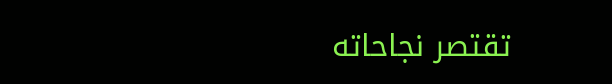تقتصر نجاحاته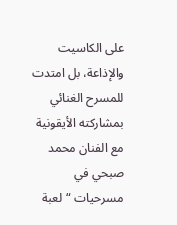على الكاسيت والإذاعة، بل امتدت للمسرح الغنائي بمشاركته الأيقونية مع الفنان محمد صبحي في مسرحيات “لعبة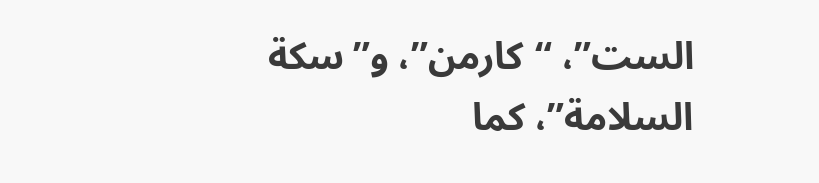الست”، “كارمن”، و”سكة السلامة”، كما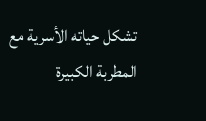تشكل حياته الأسرية مع المطربة الكبيرة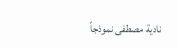نادية مصطفى نموذجاً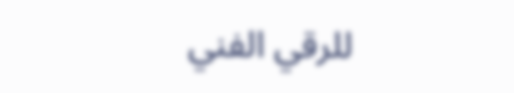للرقي الفني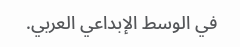في الوسط الإبداعي العربي.